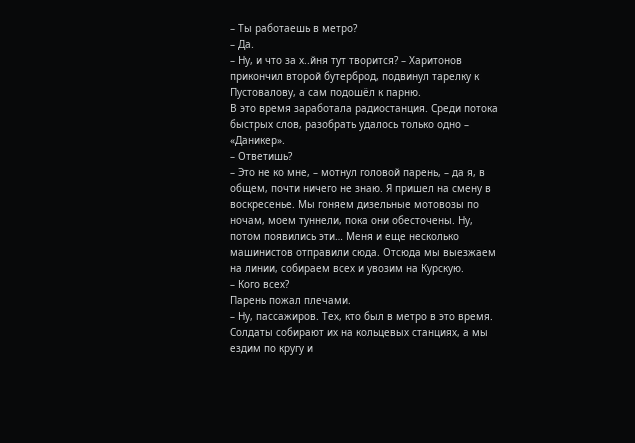– Ты работаешь в метро?
– Да.
– Ну, и что за х..йня тут творится? – Харитонов прикончил второй бутерброд, подвинул тарелку к Пустовалову, а сам подошёл к парню.
В это время заработала радиостанция. Среди потока быстрых слов, разобрать удалось только одно – «Даникер».
– Ответишь?
– Это не ко мне, – мотнул головой парень, – да я, в общем, почти ничего не знаю. Я пришел на смену в воскресенье. Мы гоняем дизельные мотовозы по ночам, моем туннели, пока они обесточены. Ну, потом появились эти… Меня и еще несколько машинистов отправили сюда. Отсюда мы выезжаем на линии, собираем всех и увозим на Курскую.
– Кого всех?
Парень пожал плечами.
– Ну, пассажиров. Тех, кто был в метро в это время. Солдаты собирают их на кольцевых станциях, а мы ездим по кругу и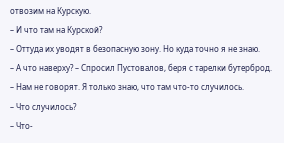отвозим на Курскую.
– И что там на Курской?
– Оттуда их уводят в безопасную зону. Но куда точно я не знаю.
– А что наверху? – Спросил Пустовалов, беря с тарелки бутерброд.
– Нам не говорят. Я только знаю, что там что-то случилось.
– Что случилось?
– Что-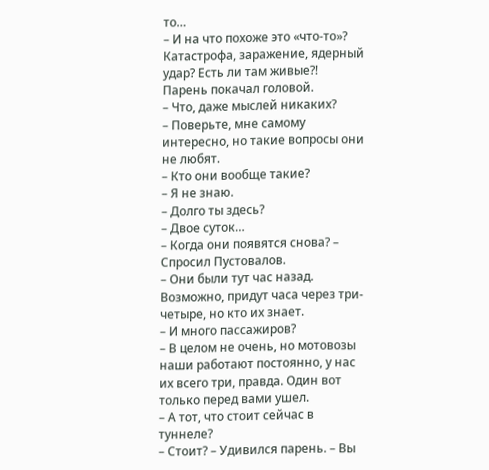то…
– И на что похоже это «что-то»? Катастрофа, заражение, ядерный удар? Есть ли там живые?!
Парень покачал головой.
– Что, даже мыслей никаких?
– Поверьте, мне самому интересно, но такие вопросы они не любят.
– Кто они вообще такие?
– Я не знаю.
– Долго ты здесь?
– Двое суток…
– Когда они появятся снова? – Спросил Пустовалов.
– Они были тут час назад. Возможно, придут часа через три-четыре, но кто их знает.
– И много пассажиров?
– В целом не очень, но мотовозы наши работают постоянно, у нас их всего три, правда. Один вот только перед вами ушел.
– А тот, что стоит сейчас в туннеле?
– Стоит? – Удивился парень. – Вы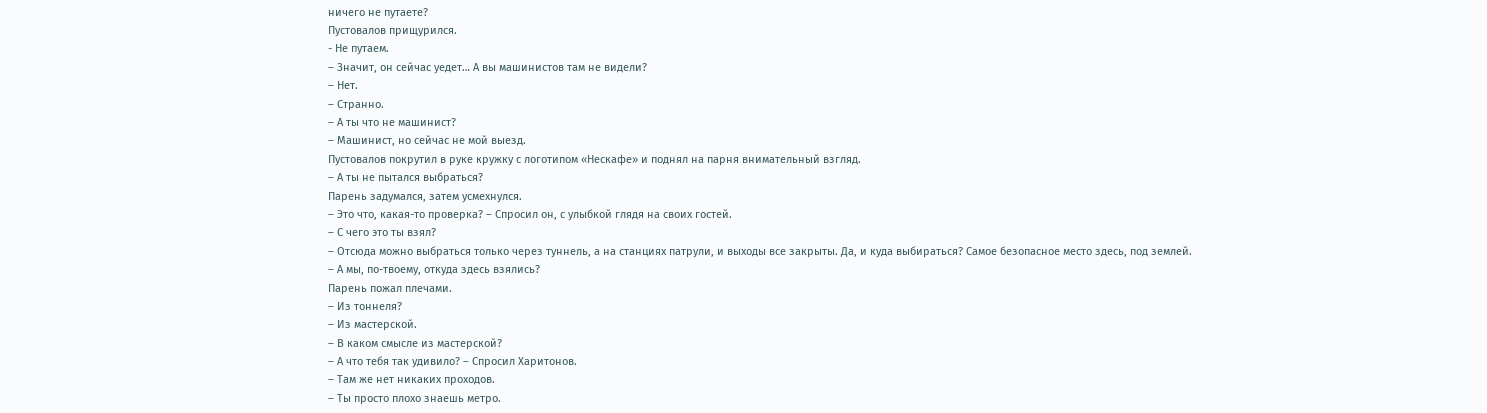ничего не путаете?
Пустовалов прищурился.
- Не путаем.
– Значит, он сейчас уедет… А вы машинистов там не видели?
– Нет.
– Странно.
– А ты что не машинист?
– Машинист, но сейчас не мой выезд.
Пустовалов покрутил в руке кружку с логотипом «Нескафе» и поднял на парня внимательный взгляд.
– А ты не пытался выбраться?
Парень задумался, затем усмехнулся.
– Это что, какая-то проверка? – Спросил он, с улыбкой глядя на своих гостей.
– С чего это ты взял?
– Отсюда можно выбраться только через туннель, а на станциях патрули, и выходы все закрыты. Да, и куда выбираться? Самое безопасное место здесь, под землей.
– А мы, по-твоему, откуда здесь взялись?
Парень пожал плечами.
– Из тоннеля?
– Из мастерской.
– В каком смысле из мастерской?
– А что тебя так удивило? – Спросил Харитонов.
– Там же нет никаких проходов.
– Ты просто плохо знаешь метро.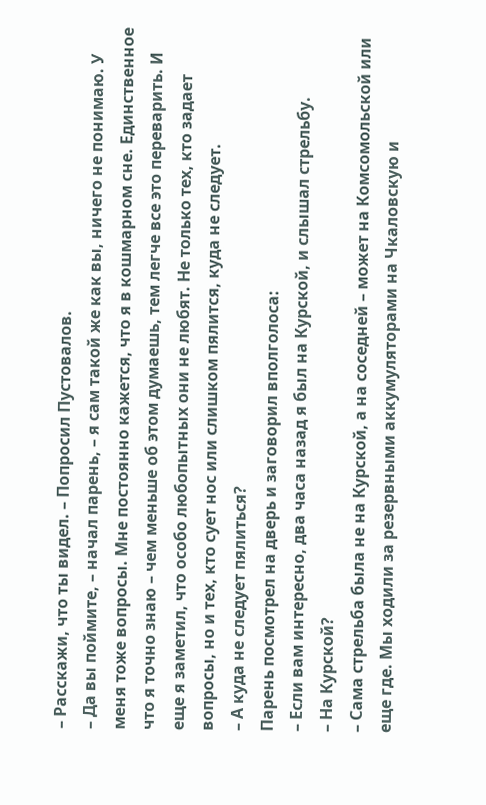– Расскажи, что ты видел. – Попросил Пустовалов.
– Да вы поймите, – начал парень, – я сам такой же как вы, ничего не понимаю. У меня тоже вопросы. Мне постоянно кажется, что я в кошмарном сне. Единственное что я точно знаю – чем меньше об этом думаешь, тем легче все это переварить. И еще я заметил, что особо любопытных они не любят. Не только тех, кто задает вопросы, но и тех, кто сует нос или слишком пялится, куда не следует.
– А куда не следует пялиться?
Парень посмотрел на дверь и заговорил вполголоса:
– Если вам интересно, два часа назад я был на Курской, и слышал стрельбу.
– На Курской?
– Сама стрельба была не на Курской, а на соседней – может на Комсомольской или еще где. Мы ходили за резервными аккумуляторами на Чкаловскую и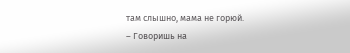там слышно, мама не горюй.
– Говоришь на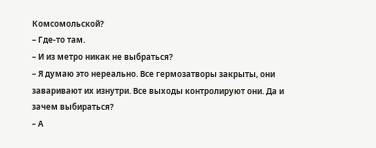Комсомольской?
– Где-то там.
– И из метро никак не выбраться?
– Я думаю это нереально. Все гермозатворы закрыты, они заваривают их изнутри. Все выходы контролируют они. Да и зачем выбираться?
– А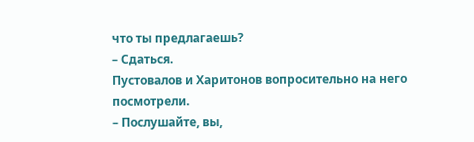что ты предлагаешь?
– Сдаться.
Пустовалов и Харитонов вопросительно на него посмотрели.
– Послушайте, вы,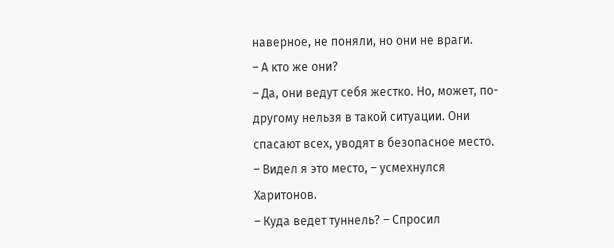наверное, не поняли, но они не враги.
– А кто же они?
– Да, они ведут себя жестко. Но, может, по-другому нельзя в такой ситуации. Они спасают всех, уводят в безопасное место.
– Видел я это место, – усмехнулся Харитонов.
– Куда ведет туннель? – Спросил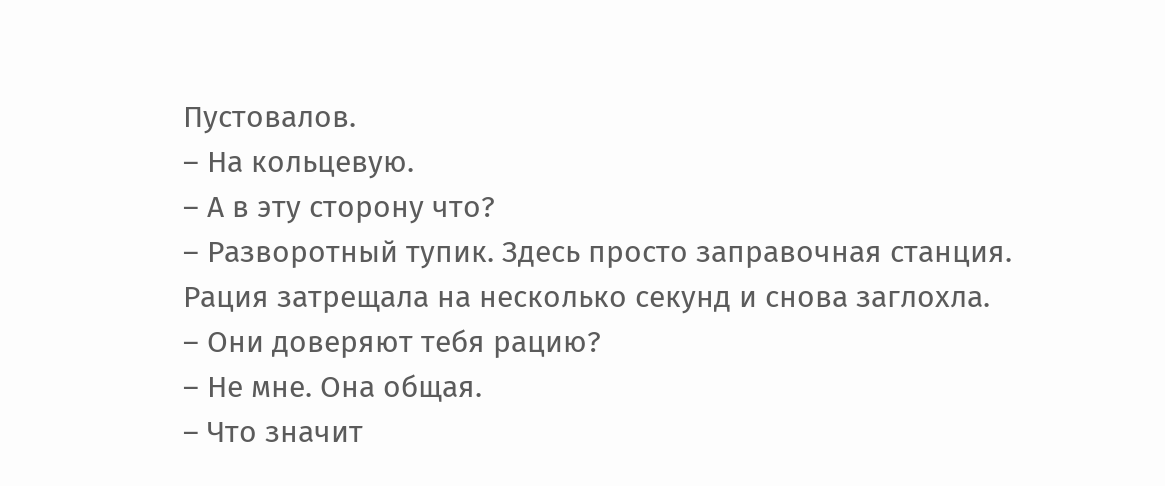Пустовалов.
– На кольцевую.
– А в эту сторону что?
– Разворотный тупик. Здесь просто заправочная станция.
Рация затрещала на несколько секунд и снова заглохла.
– Они доверяют тебя рацию?
– Не мне. Она общая.
– Что значит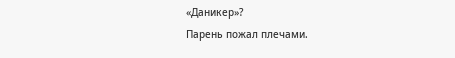«Даникер»?
Парень пожал плечами.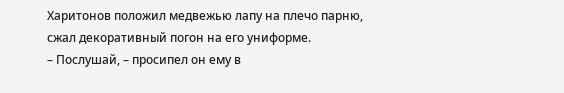Харитонов положил медвежью лапу на плечо парню, сжал декоративный погон на его униформе.
– Послушай, – просипел он ему в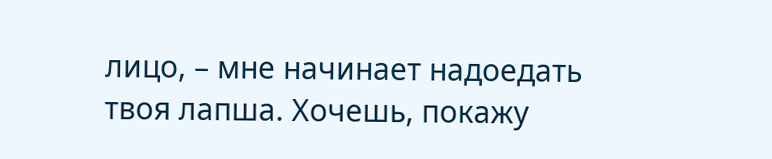лицо, – мне начинает надоедать твоя лапша. Хочешь, покажу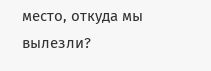место, откуда мы вылезли?